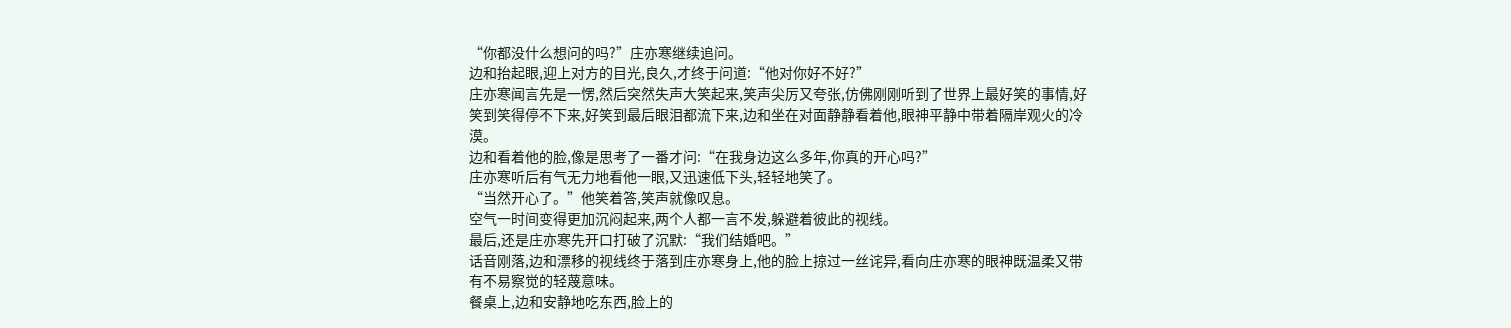“你都没什么想问的吗?”庄亦寒继续追问。
边和抬起眼,迎上对方的目光,良久,才终于问道:“他对你好不好?”
庄亦寒闻言先是一愣,然后突然失声大笑起来,笑声尖厉又夸张,仿佛刚刚听到了世界上最好笑的事情,好笑到笑得停不下来,好笑到最后眼泪都流下来,边和坐在对面静静看着他,眼神平静中带着隔岸观火的冷漠。
边和看着他的脸,像是思考了一番才问:“在我身边这么多年,你真的开心吗?”
庄亦寒听后有气无力地看他一眼,又迅速低下头,轻轻地笑了。
“当然开心了。”他笑着答,笑声就像叹息。
空气一时间变得更加沉闷起来,两个人都一言不发,躲避着彼此的视线。
最后,还是庄亦寒先开口打破了沉默:“我们结婚吧。”
话音刚落,边和漂移的视线终于落到庄亦寒身上,他的脸上掠过一丝诧异,看向庄亦寒的眼神既温柔又带有不易察觉的轻蔑意味。
餐桌上,边和安静地吃东西,脸上的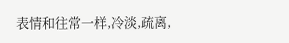表情和往常一样,冷淡,疏离,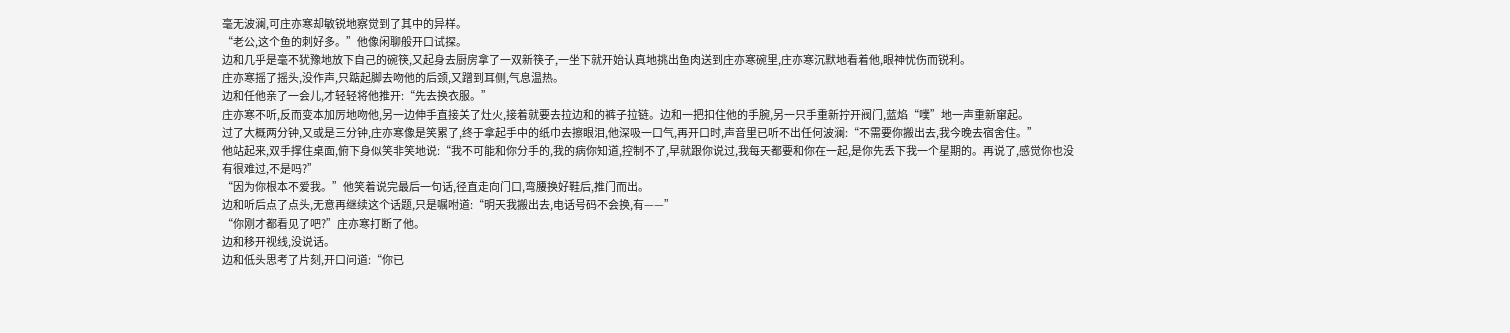毫无波澜,可庄亦寒却敏锐地察觉到了其中的异样。
“老公,这个鱼的刺好多。”他像闲聊般开口试探。
边和几乎是毫不犹豫地放下自己的碗筷,又起身去厨房拿了一双新筷子,一坐下就开始认真地挑出鱼肉送到庄亦寒碗里,庄亦寒沉默地看着他,眼神忧伤而锐利。
庄亦寒摇了摇头,没作声,只踮起脚去吻他的后颈,又蹭到耳侧,气息温热。
边和任他亲了一会儿,才轻轻将他推开:“先去换衣服。”
庄亦寒不听,反而变本加厉地吻他,另一边伸手直接关了灶火,接着就要去拉边和的裤子拉链。边和一把扣住他的手腕,另一只手重新拧开阀门,蓝焰“噗”地一声重新窜起。
过了大概两分钟,又或是三分钟,庄亦寒像是笑累了,终于拿起手中的纸巾去擦眼泪,他深吸一口气,再开口时,声音里已听不出任何波澜:“不需要你搬出去,我今晚去宿舍住。”
他站起来,双手撑住桌面,俯下身似笑非笑地说:“我不可能和你分手的,我的病你知道,控制不了,早就跟你说过,我每天都要和你在一起,是你先丢下我一个星期的。再说了,感觉你也没有很难过,不是吗?”
“因为你根本不爱我。”他笑着说完最后一句话,径直走向门口,弯腰换好鞋后,推门而出。
边和听后点了点头,无意再继续这个话题,只是嘱咐道:“明天我搬出去,电话号码不会换,有——”
“你刚才都看见了吧?”庄亦寒打断了他。
边和移开视线,没说话。
边和低头思考了片刻,开口问道:“你已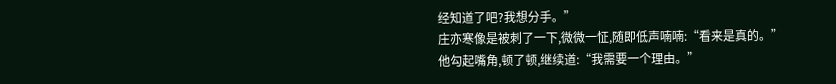经知道了吧?我想分手。”
庄亦寒像是被刺了一下,微微一怔,随即低声喃喃:“看来是真的。”
他勾起嘴角,顿了顿,继续道:“我需要一个理由。”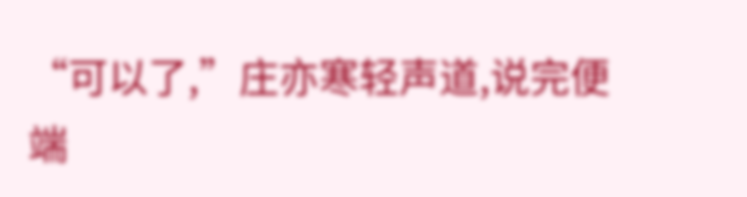“可以了,”庄亦寒轻声道,说完便端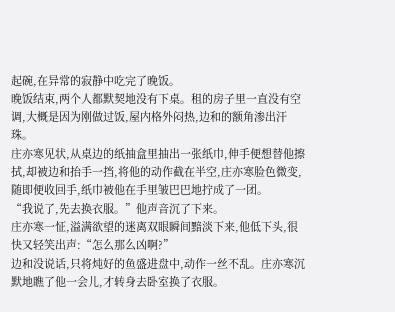起碗,在异常的寂静中吃完了晚饭。
晚饭结束,两个人都默契地没有下桌。租的房子里一直没有空调,大概是因为刚做过饭,屋内格外闷热,边和的额角渗出汗珠。
庄亦寒见状,从桌边的纸抽盒里抽出一张纸巾,伸手便想替他擦拭,却被边和抬手一挡,将他的动作截在半空,庄亦寒脸色微变,随即便收回手,纸巾被他在手里皱巴巴地拧成了一团。
“我说了,先去换衣服。”他声音沉了下来。
庄亦寒一怔,溢满欲望的迷离双眼瞬间黯淡下来,他低下头,很快又轻笑出声:“怎么那么凶啊?”
边和没说话,只将炖好的鱼盛进盘中,动作一丝不乱。庄亦寒沉默地瞧了他一会儿,才转身去卧室换了衣服。